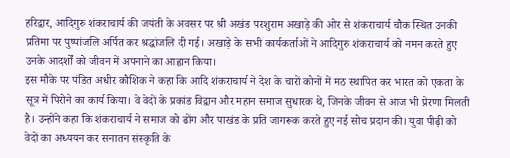हरिद्वार, आदिगुरु शंकराचार्य की जयंती के अवसर पर श्री अखंड परशुराम अखाड़े की ओर से शंकराचार्य चौक स्थित उनकी प्रतिमा पर पुष्पांजलि अर्पित कर श्रद्धांजलि दी गई। अखाड़े के सभी कार्यकर्ताओं ने आदिगुरु शंकराचार्य को नमन करते हुए उनके आदर्शों को जीवन में अपनाने का आह्वान किया।
इस मौके पर पंडित अधीर कौशिक ने कहा कि आदि शंकराचार्य ने देश के चारों कोनों में मठ स्थापित कर भारत को एकता के सूत्र में पिरोने का कार्य किया। वे वेदों के प्रकांड विद्वान और महान समाज सुधारक थे, जिनके जीवन से आज भी प्रेरणा मिलती है। उन्होंने कहा कि शंकराचार्य ने समाज को ढोंग और पाखंड के प्रति जागरूक करते हुए नई सोच प्रदान की। युवा पीढ़ी को वेदों का अध्ययन कर सनातन संस्कृति के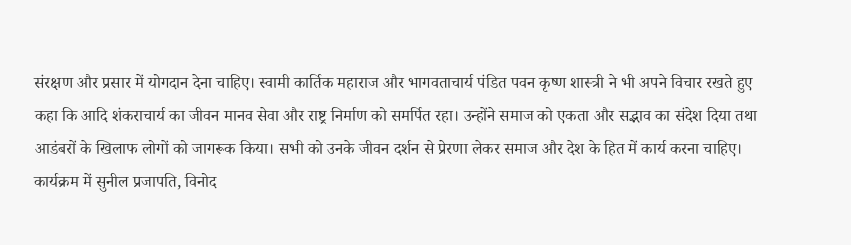संरक्षण और प्रसार में योगदान देना चाहिए। स्वामी कार्तिक महाराज और भागवताचार्य पंडित पवन कृष्ण शास्त्री ने भी अपने विचार रखते हुए कहा कि आदि शंकराचार्य का जीवन मानव सेवा और राष्ट्र निर्माण को समर्पित रहा। उन्होंने समाज को एकता और सद्भाव का संदेश दिया तथा आडंबरों के खिलाफ लोगों को जागरूक किया। सभी को उनके जीवन दर्शन से प्रेरणा लेकर समाज और देश के हित में कार्य करना चाहिए।
कार्यक्रम में सुनील प्रजापति, विनोद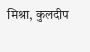मिश्रा, कुलदीप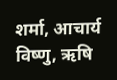शर्मा, आचार्य विष्णु, ऋषि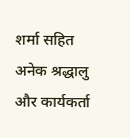शर्मा सहित अनेक श्रद्धालु और कार्यकर्ता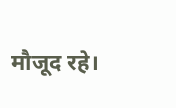मौजूद रहे।